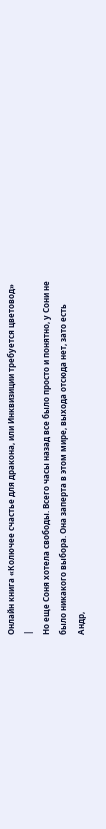Онлайн книга «Колючее счастье для дракона, или Инквизиции требуется цветовод»
|
Но еще Соня хотела свободы. Всего часы назад все было просто и понятно, у Сони не было никакого выбора. Она заперта в этом мире, выхода отсюда нет, зато есть Андр,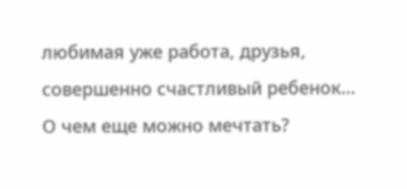любимая уже работа, друзья, совершенно счастливый ребенок… О чем еще можно мечтать?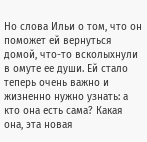Но слова Ильи о том, что он поможет ей вернуться домой, что-то всколыхнули в омуте ее души. Ей стало теперь очень важно и жизненно нужно узнать: а кто она есть сама? Какая она, эта новая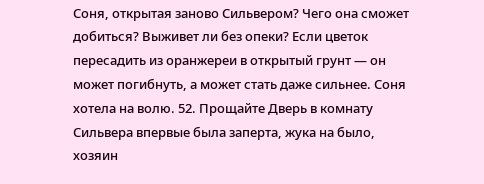Соня, открытая заново Сильвером? Чего она сможет добиться? Выживет ли без опеки? Если цветок пересадить из оранжереи в открытый грунт — он может погибнуть, а может стать даже сильнее. Соня хотела на волю. 52. Прощайте Дверь в комнату Сильвера впервые была заперта, жука на было, хозяин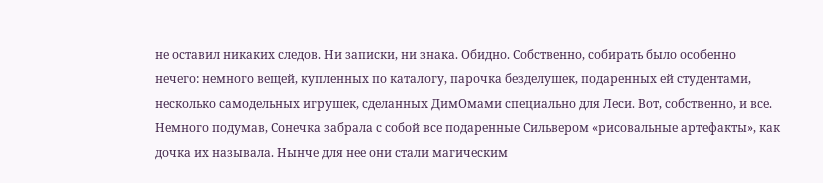не оставил никаких следов. Ни записки, ни знака. Обидно. Собственно, собирать было особенно нечего: немного вещей, купленных по каталогу, парочка безделушек, подаренных ей студентами, несколько самодельных игрушек, сделанных ДимОмами специально для Леси. Вот, собственно, и все. Немного подумав, Сонечка забрала с собой все подаренные Сильвером «рисовальные артефакты», как дочка их называла. Нынче для нее они стали магическим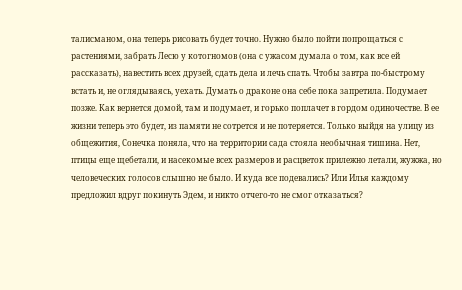талисманом, она теперь рисовать будет точно. Нужно было пойти попрощаться с растениями, забрать Лесю у котогномов (она с ужасом думала о том, как все ей рассказать), навестить всех друзей, сдать дела и лечь спать. Чтобы завтра по-быстрому встать и, не оглядываясь, уехать. Думать о драконе она себе пока запретила. Подумает позже. Как вернется домой, там и подумает, и горько поплачет в гордом одиночестве. В ее жизни теперь это будет, из памяти не сотрется и не потеряется. Только выйдя на улицу из общежития, Сонечка поняла, что на территории сада стояла необычная тишина. Нет, птицы еще щебетали, и насекомые всех размеров и расцветок прилежно летали, жужжа, но человеческих голосов слышно не было. И куда все подевались? Или Илья каждому предложил вдруг покинуть Эдем, и никто отчего-то не смог отказаться?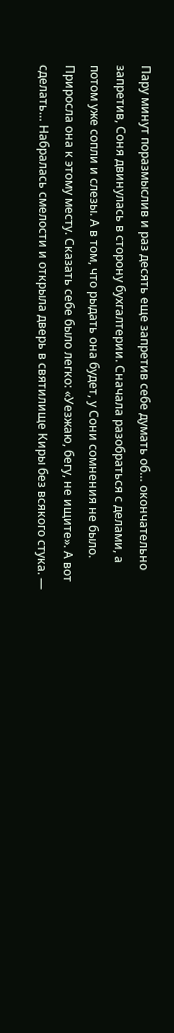Пару минут поразмыслив и раз десять еще запретив себе думать об… окончательно запретив, Соня двинулась в сторону бухгалтерии. Сначала разобраться с делами, а потом уже сопли и слезы. А в том, что рыдать она будет, у Сони сомнения не было. Приросла она к этому месту. Сказать себе было легко: «Уезжаю, бегу, не ищите». А вот сделать… Набралась смелости и открыла дверь в святилище Киры без всякого стука. —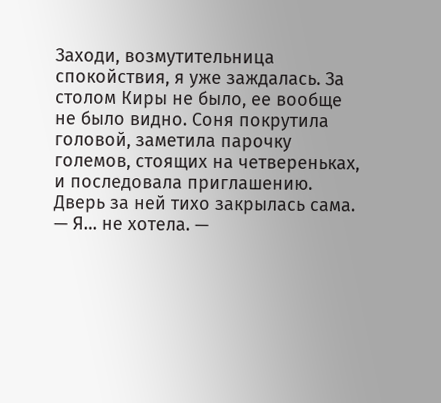Заходи, возмутительница спокойствия, я уже заждалась. За столом Киры не было, ее вообще не было видно. Соня покрутила головой, заметила парочку големов, стоящих на четвереньках, и последовала приглашению. Дверь за ней тихо закрылась сама. — Я… не хотела. —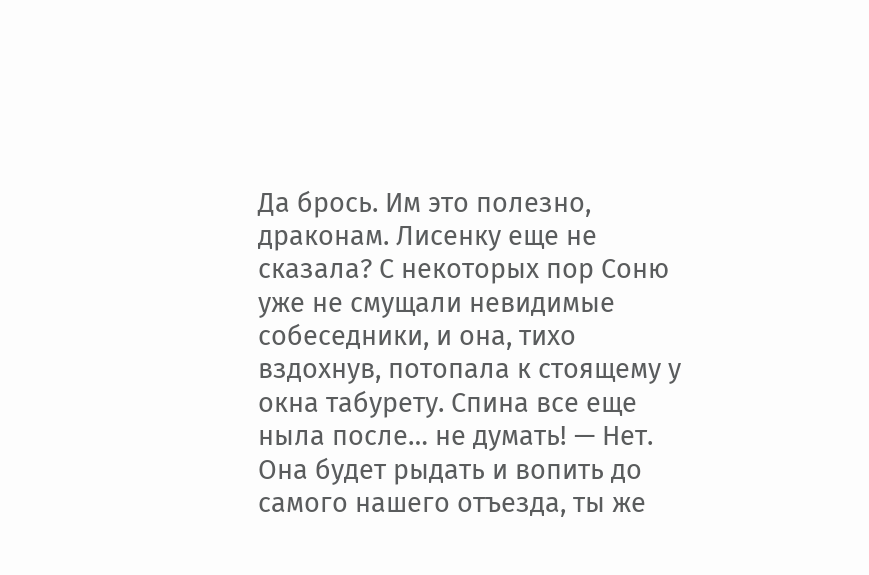Да брось. Им это полезно, драконам. Лисенку еще не сказала? С некоторых пор Соню уже не смущали невидимые собеседники, и она, тихо вздохнув, потопала к стоящему у окна табурету. Спина все еще ныла после… не думать! — Нет. Она будет рыдать и вопить до самого нашего отъезда, ты же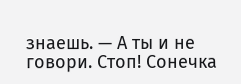знаешь. — А ты и не говори. Стоп! Сонечка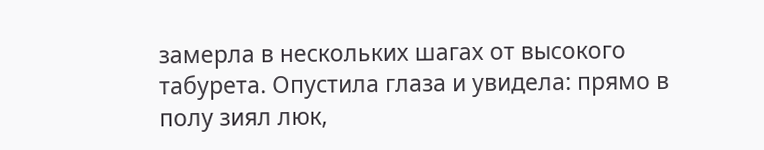замерла в нескольких шагах от высокого табурета. Опустила глаза и увидела: прямо в полу зиял люк,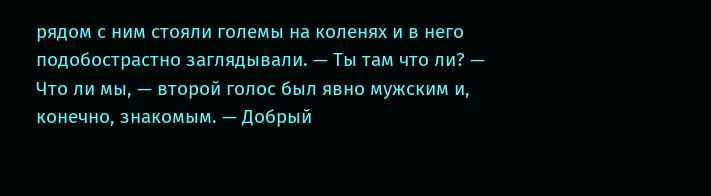рядом с ним стояли големы на коленях и в него подобострастно заглядывали. — Ты там что ли? — Что ли мы, — второй голос был явно мужским и, конечно, знакомым. — Добрый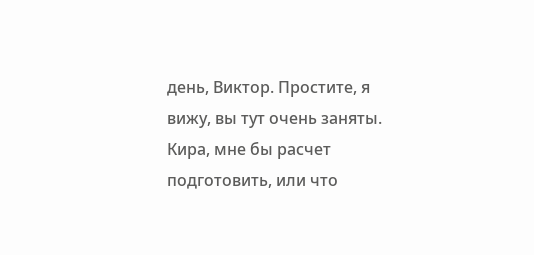день, Виктор. Простите, я вижу, вы тут очень заняты. Кира, мне бы расчет подготовить, или что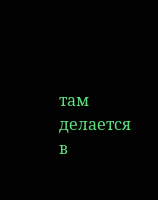там делается в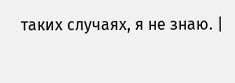таких случаях, я не знаю. |